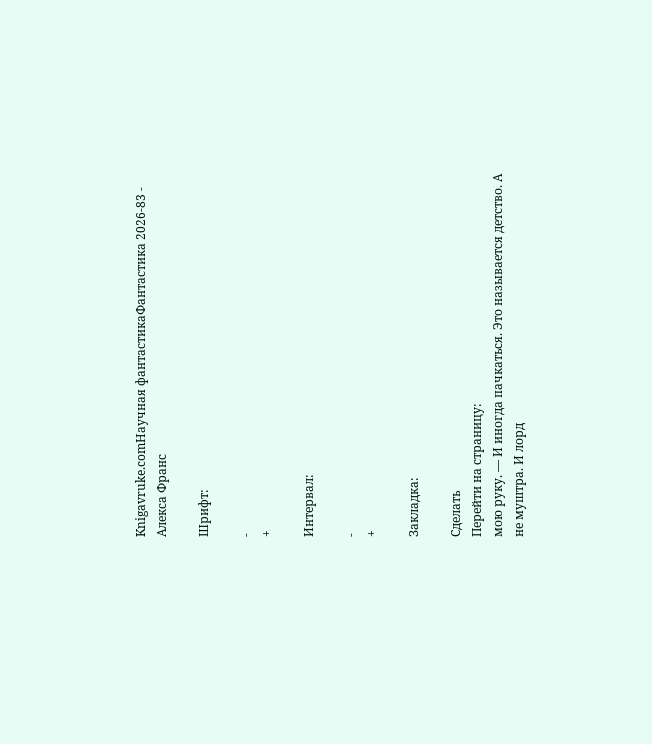Knigavruke.comНаучная фантастикаФантастика 2026-83 - Алекса Франс

Шрифт:

-
+

Интервал:

-
+

Закладка:

Сделать
Перейти на страницу:
мою руку. — И иногда пачкаться. Это называется детство. А не муштра. И лорд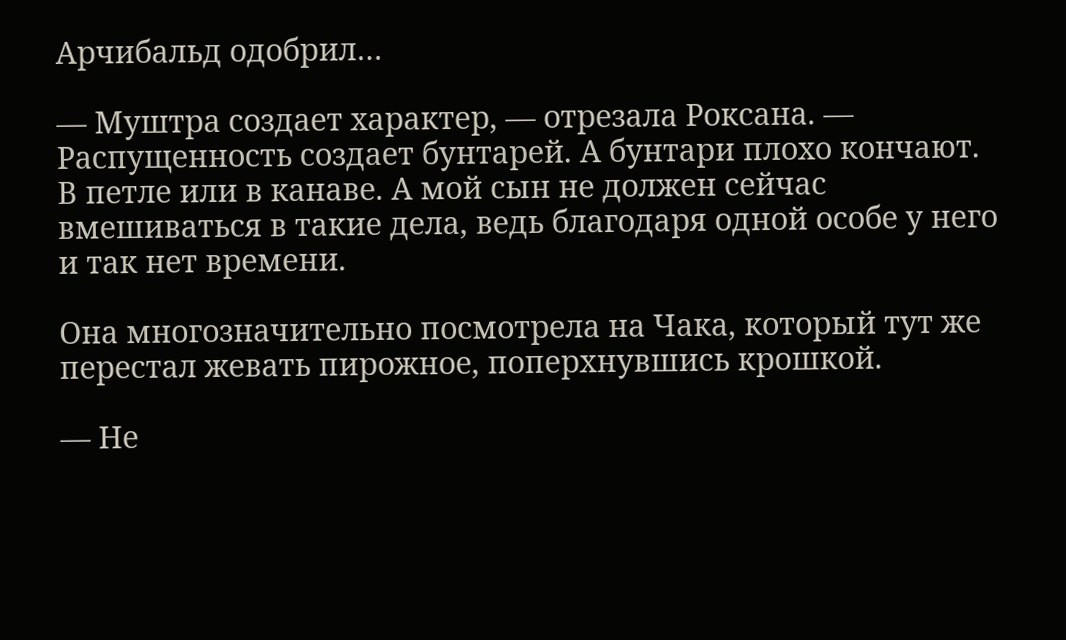Арчибальд одобрил…

— Муштра создает характер, — отрезала Роксана. — Распущенность создает бунтарей. А бунтари плохо кончают. В петле или в канаве. А мой сын не должен сейчас вмешиваться в такие дела, ведь благодаря одной особе у него и так нет времени.

Она многозначительно посмотрела на Чака, который тут же перестал жевать пирожное, поперхнувшись крошкой.

— Не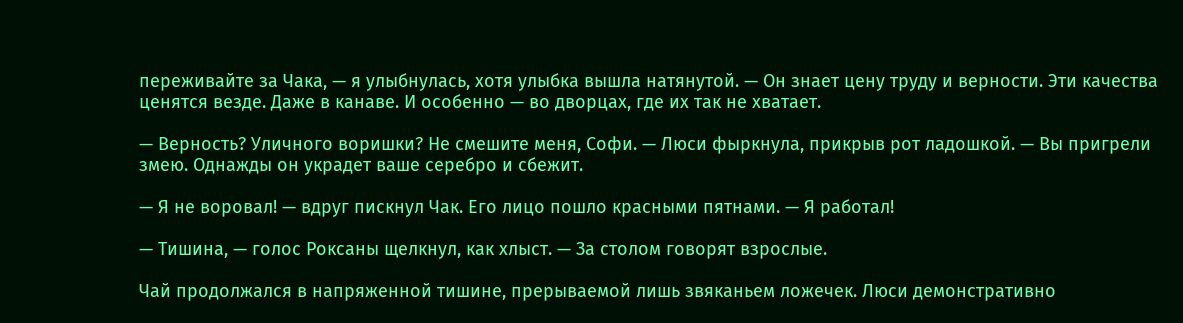переживайте за Чака, — я улыбнулась, хотя улыбка вышла натянутой. — Он знает цену труду и верности. Эти качества ценятся везде. Даже в канаве. И особенно — во дворцах, где их так не хватает.

— Верность? Уличного воришки? Не смешите меня, Софи. — Люси фыркнула, прикрыв рот ладошкой. — Вы пригрели змею. Однажды он украдет ваше серебро и сбежит.

— Я не воровал! — вдруг пискнул Чак. Его лицо пошло красными пятнами. — Я работал!

— Тишина, — голос Роксаны щелкнул, как хлыст. — За столом говорят взрослые.

Чай продолжался в напряженной тишине, прерываемой лишь звяканьем ложечек. Люси демонстративно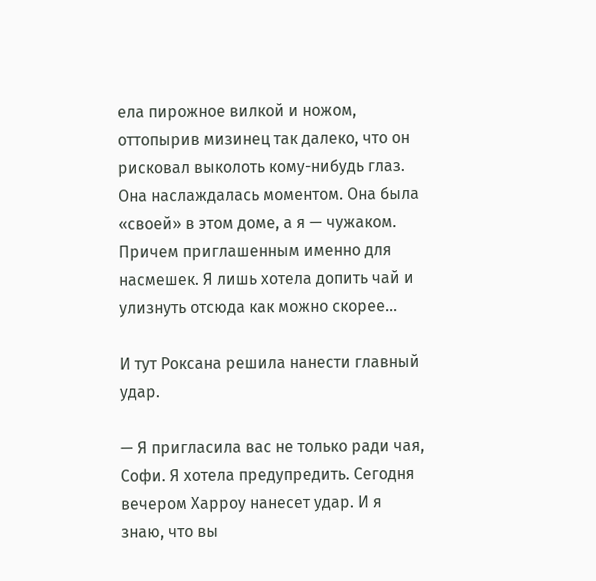ела пирожное вилкой и ножом, оттопырив мизинец так далеко, что он рисковал выколоть кому-нибудь глаз. Она наслаждалась моментом. Она была «своей» в этом доме, а я — чужаком. Причем приглашенным именно для насмешек. Я лишь хотела допить чай и улизнуть отсюда как можно скорее…

И тут Роксана решила нанести главный удар.

— Я пригласила вас не только ради чая, Софи. Я хотела предупредить. Сегодня вечером Харроу нанесет удар. И я знаю, что вы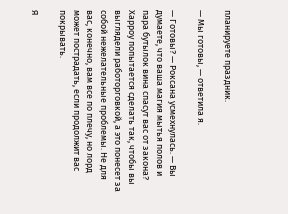планируете праздник.

— Мы готовы, — ответила я.

— Готовы? — Роксана усмехнулась. — Вы думаете, что ваша магия мытья полов и пара бутылок вина спасут вас от закона? Харроу попытается сделать так, чтобы вы выглядели работорговкой, а это понесет за собой нежелательные проблемы. Не для вас, конечно, вам все по плечу, но лорд может пострадать, если продолжит вас покрывать.

Я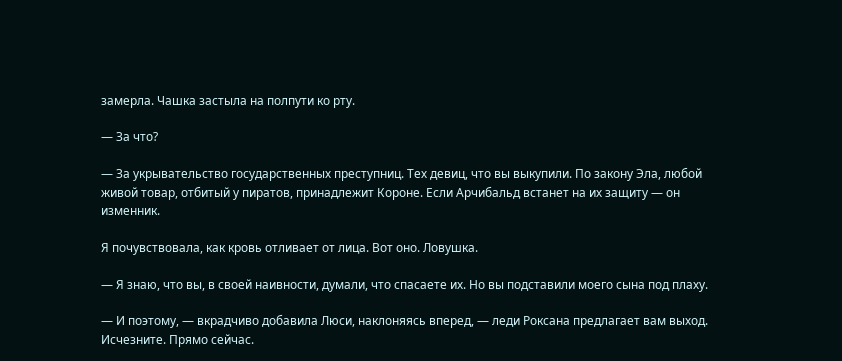замерла. Чашка застыла на полпути ко рту.

— За что?

— За укрывательство государственных преступниц. Тех девиц, что вы выкупили. По закону Эла, любой живой товар, отбитый у пиратов, принадлежит Короне. Если Арчибальд встанет на их защиту — он изменник.

Я почувствовала, как кровь отливает от лица. Вот оно. Ловушка.

— Я знаю, что вы, в своей наивности, думали, что спасаете их. Но вы подставили моего сына под плаху.

— И поэтому, — вкрадчиво добавила Люси, наклоняясь вперед, — леди Роксана предлагает вам выход. Исчезните. Прямо сейчас.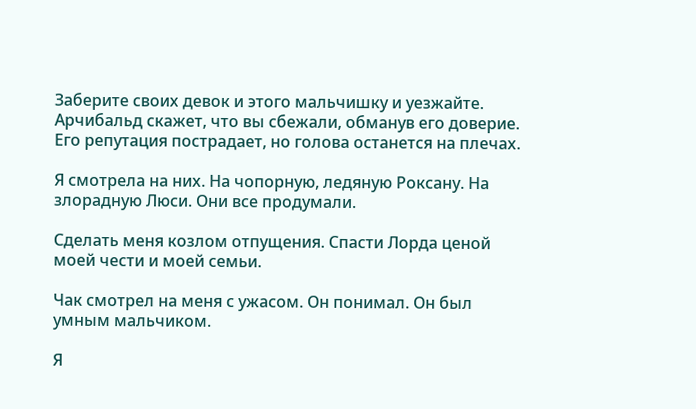Заберите своих девок и этого мальчишку и уезжайте. Арчибальд скажет, что вы сбежали, обманув его доверие. Его репутация пострадает, но голова останется на плечах.

Я смотрела на них. На чопорную, ледяную Роксану. На злорадную Люси. Они все продумали.

Сделать меня козлом отпущения. Спасти Лорда ценой моей чести и моей семьи.

Чак смотрел на меня с ужасом. Он понимал. Он был умным мальчиком.

Я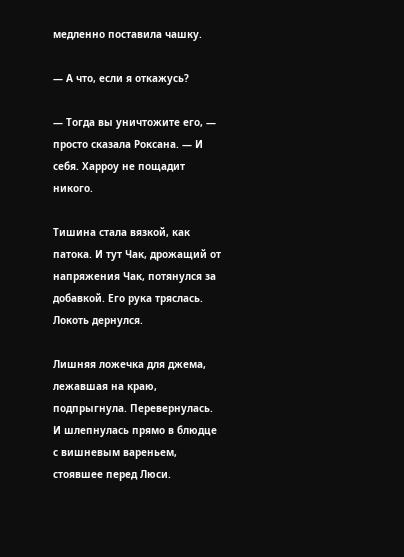медленно поставила чашку.

— А что, если я откажусь?

— Тогда вы уничтожите его, — просто сказала Роксана. — И себя. Харроу не пощадит никого.

Тишина стала вязкой, как патока. И тут Чак, дрожащий от напряжения Чак, потянулся за добавкой. Его рука тряслась. Локоть дернулся.

Лишняя ложечка для джема, лежавшая на краю, подпрыгнула. Перевернулась. И шлепнулась прямо в блюдце с вишневым вареньем, стоявшее перед Люси.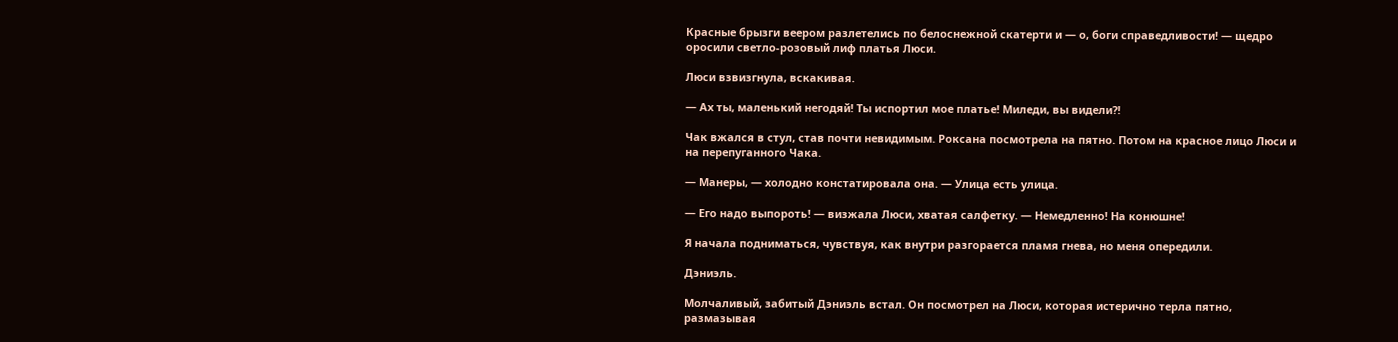Красные брызги веером разлетелись по белоснежной скатерти и — о, боги справедливости! — щедро оросили светло-розовый лиф платья Люси.

Люси взвизгнула, вскакивая.

— Ах ты, маленький негодяй! Ты испортил мое платье! Миледи, вы видели?!

Чак вжался в стул, став почти невидимым. Роксана посмотрела на пятно. Потом на красное лицо Люси и на перепуганного Чака.

— Манеры, — холодно констатировала она. — Улица есть улица.

— Его надо выпороть! — визжала Люси, хватая салфетку. — Немедленно! На конюшне!

Я начала подниматься, чувствуя, как внутри разгорается пламя гнева, но меня опередили.

Дэниэль.

Молчаливый, забитый Дэниэль встал. Он посмотрел на Люси, которая истерично терла пятно, размазывая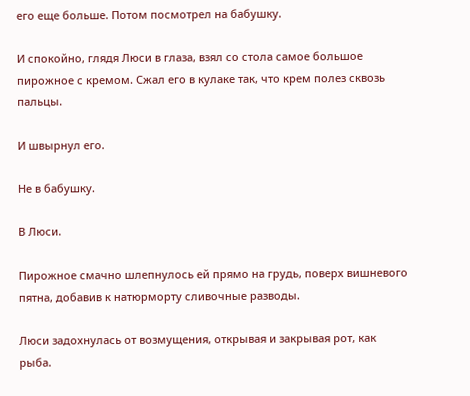его еще больше. Потом посмотрел на бабушку.

И спокойно, глядя Люси в глаза, взял со стола самое большое пирожное с кремом. Сжал его в кулаке так, что крем полез сквозь пальцы.

И швырнул его.

Не в бабушку.

В Люси.

Пирожное смачно шлепнулось ей прямо на грудь, поверх вишневого пятна, добавив к натюрморту сливочные разводы.

Люси задохнулась от возмущения, открывая и закрывая рот, как рыба.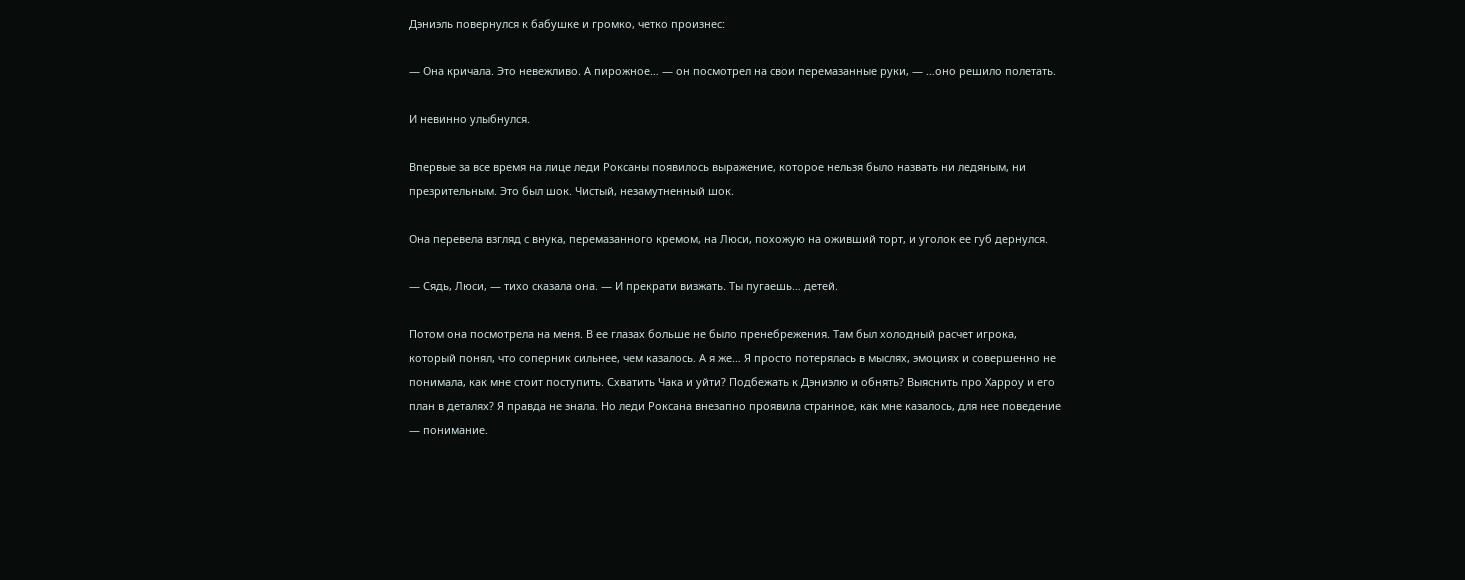Дэниэль повернулся к бабушке и громко, четко произнес:

— Она кричала. Это невежливо. А пирожное… — он посмотрел на свои перемазанные руки, — …оно решило полетать.

И невинно улыбнулся.

Впервые за все время на лице леди Роксаны появилось выражение, которое нельзя было назвать ни ледяным, ни презрительным. Это был шок. Чистый, незамутненный шок.

Она перевела взгляд с внука, перемазанного кремом, на Люси, похожую на оживший торт, и уголок ее губ дернулся.

— Сядь, Люси, — тихо сказала она. — И прекрати визжать. Ты пугаешь… детей.

Потом она посмотрела на меня. В ее глазах больше не было пренебрежения. Там был холодный расчет игрока, который понял, что соперник сильнее, чем казалось. А я же… Я просто потерялась в мыслях, эмоциях и совершенно не понимала, как мне стоит поступить. Схватить Чака и уйти? Подбежать к Дэниэлю и обнять? Выяснить про Харроу и его план в деталях? Я правда не знала. Но леди Роксана внезапно проявила странное, как мне казалось, для нее поведение — понимание.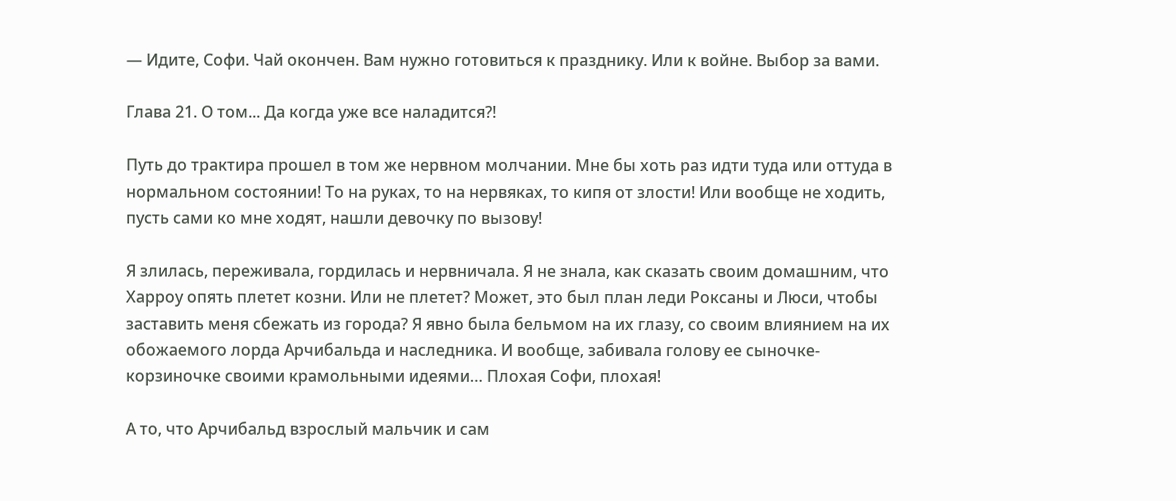— Идите, Софи. Чай окончен. Вам нужно готовиться к празднику. Или к войне. Выбор за вами.

Глава 21. О том... Да когда уже все наладится?!

Путь до трактира прошел в том же нервном молчании. Мне бы хоть раз идти туда или оттуда в нормальном состоянии! То на руках, то на нервяках, то кипя от злости! Или вообще не ходить, пусть сами ко мне ходят, нашли девочку по вызову!

Я злилась, переживала, гордилась и нервничала. Я не знала, как сказать своим домашним, что Харроу опять плетет козни. Или не плетет? Может, это был план леди Роксаны и Люси, чтобы заставить меня сбежать из города? Я явно была бельмом на их глазу, со своим влиянием на их обожаемого лорда Арчибальда и наследника. И вообще, забивала голову ее сыночке-корзиночке своими крамольными идеями… Плохая Софи, плохая!

А то, что Арчибальд взрослый мальчик и сам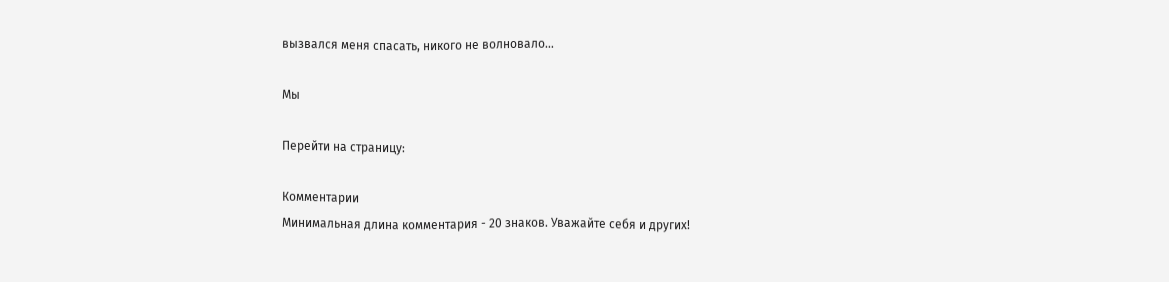вызвался меня спасать, никого не волновало…

Мы

Перейти на страницу:

Комментарии
Минимальная длина комментария - 20 знаков. Уважайте себя и других!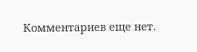Комментариев еще нет.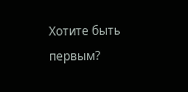Хотите быть первым?